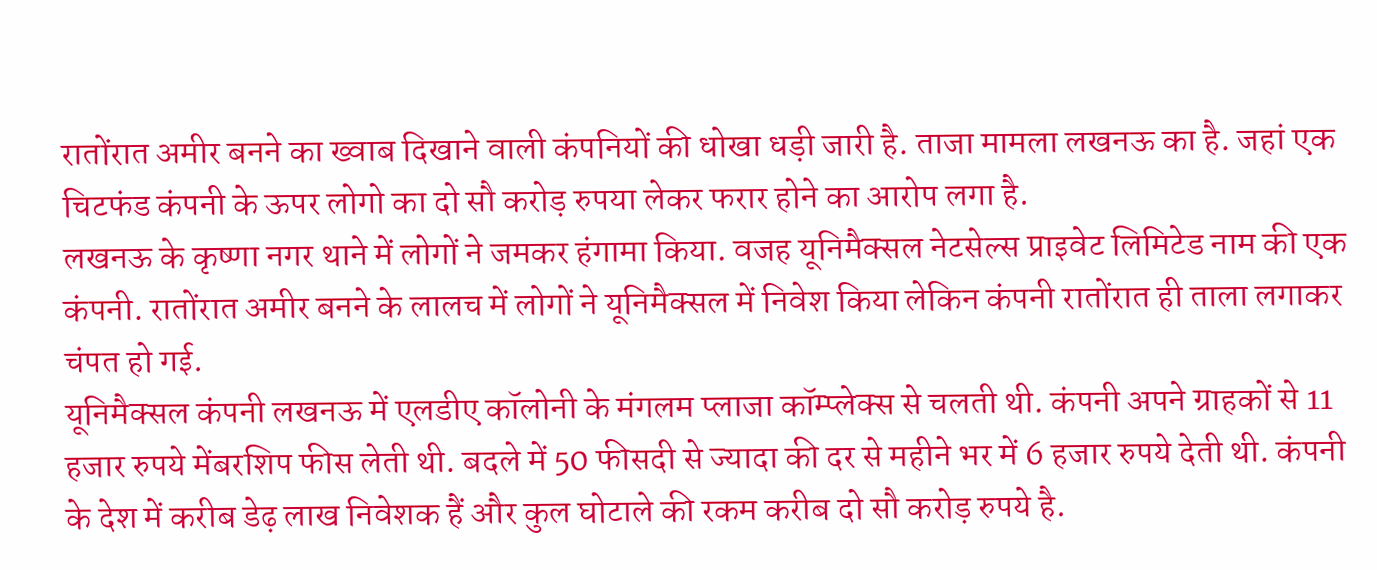रातोंरात अमीर बनने का ख्वाब दिखाने वाली कंपनियों की धोखा धड़ी जारी है. ताजा मामला लखनऊ का है. जहां एक चिटफंड कंपनी के ऊपर लोगो का दो सौ करोड़ रुपया लेकर फरार होने का आरोप लगा है.
लखनऊ के कृष्णा नगर थाने में लोगों ने जमकर हंगामा किया. वजह यूनिमैक्सल नेटसेल्स प्राइवेट लिमिटेड नाम की एक कंपनी. रातोंरात अमीर बनने के लालच में लोगों ने यूनिमैक्सल में निवेश किया लेकिन कंपनी रातोंरात ही ताला लगाकर चंपत हो गई.
यूनिमैक्सल कंपनी लखनऊ में एलडीए कॉलोनी के मंगलम प्लाजा कॉम्प्लेक्स से चलती थी. कंपनी अपने ग्राहकों से 11 हजार रुपये मेंबरशिप फीस लेती थी. बदले में 50 फीसदी से ज्यादा की दर से महीने भर में 6 हजार रुपये देती थी. कंपनी के देश में करीब डेढ़ लाख निवेशक हैं और कुल घोटाले की रकम करीब दो सौ करोड़ रुपये है.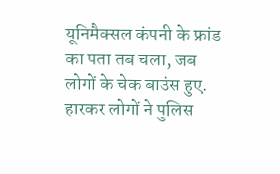यूनिमैक्सल कंपनी के फ्रांड का पता तब चला, जब लोगों के चेक बाउंस हुए. हारकर लोगों ने पुलिस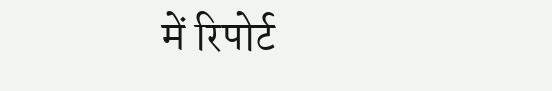में रिपोर्ट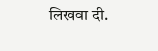लिखवा दी.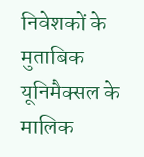निवेशकों के मुताबिक यूनिमैक्सल के मालिक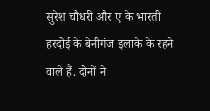सुरेश चौधरी और ए के भारती हरदोई के बेनीगंज इलाके के रहने वाले हैं. दोनों ने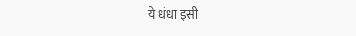ये धंधा इसी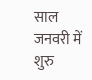साल जनवरी में शुरु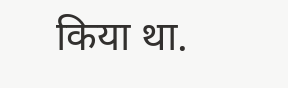किया था.